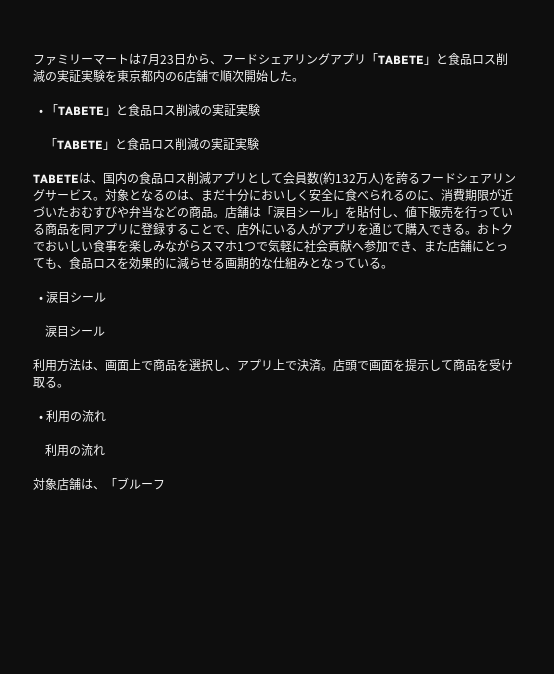ファミリーマートは7月23日から、フードシェアリングアプリ「TABETE」と食品ロス削減の実証実験を東京都内の6店舗で順次開始した。

  • 「TABETE」と食品ロス削減の実証実験

    「TABETE」と食品ロス削減の実証実験

TABETEは、国内の食品ロス削減アプリとして会員数(約132万人)を誇るフードシェアリングサービス。対象となるのは、まだ十分においしく安全に食べられるのに、消費期限が近づいたおむすびや弁当などの商品。店舗は「涙目シール」を貼付し、値下販売を行っている商品を同アプリに登録することで、店外にいる人がアプリを通じて購入できる。おトクでおいしい食事を楽しみながらスマホ1つで気軽に社会貢献へ参加でき、また店舗にとっても、食品ロスを効果的に減らせる画期的な仕組みとなっている。

  • 涙目シール

    涙目シール

利用方法は、画面上で商品を選択し、アプリ上で決済。店頭で画面を提示して商品を受け取る。

  • 利用の流れ

    利用の流れ

対象店舗は、「ブルーフ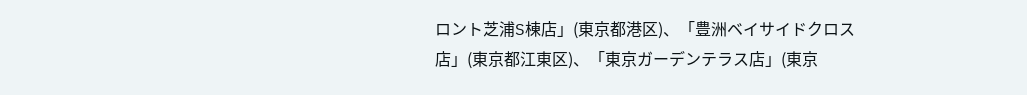ロント芝浦S棟店」(東京都港区)、「豊洲ベイサイドクロス店」(東京都江東区)、「東京ガーデンテラス店」(東京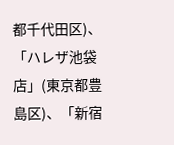都千代田区)、「ハレザ池袋店」(東京都豊島区)、「新宿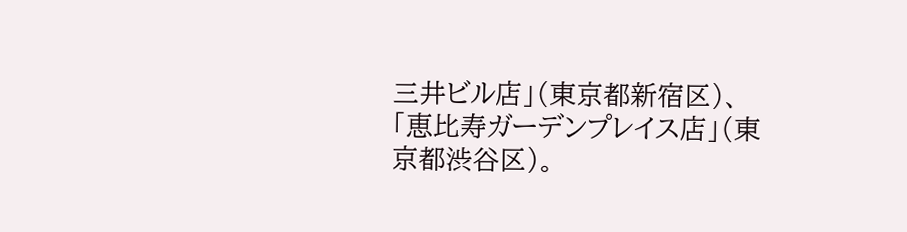三井ビル店」(東京都新宿区)、「恵比寿ガーデンプレイス店」(東京都渋谷区)。